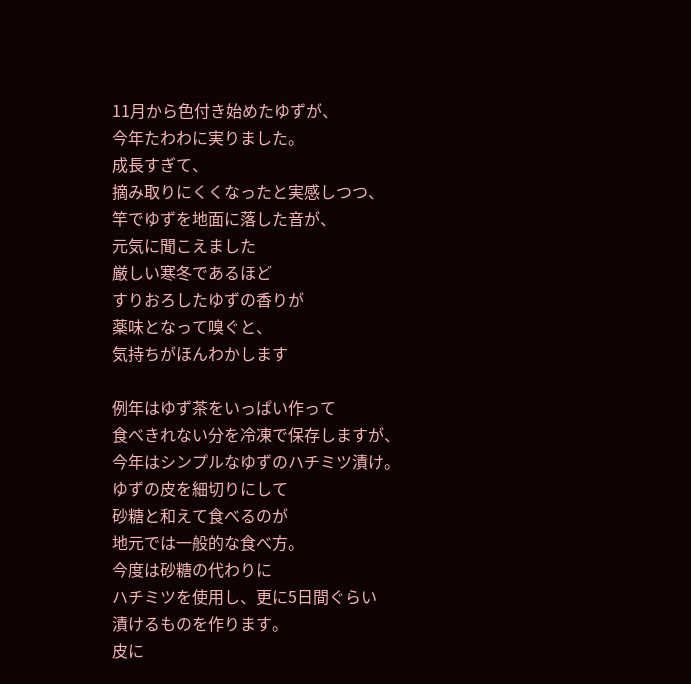11月から色付き始めたゆずが、
今年たわわに実りました。
成長すぎて、
摘み取りにくくなったと実感しつつ、
竿でゆずを地面に落した音が、
元気に聞こえました
厳しい寒冬であるほど
すりおろしたゆずの香りが
薬味となって嗅ぐと、
気持ちがほんわかします

例年はゆず茶をいっぱい作って
食べきれない分を冷凍で保存しますが、
今年はシンプルなゆずのハチミツ漬け。
ゆずの皮を細切りにして
砂糖と和えて食べるのが
地元では一般的な食べ方。
今度は砂糖の代わりに
ハチミツを使用し、更に5日間ぐらい
漬けるものを作ります。
皮に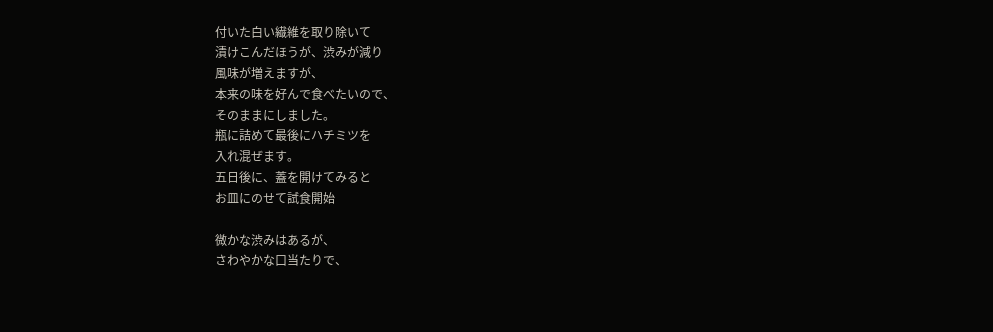付いた白い繊維を取り除いて
漬けこんだほうが、渋みが減り
風味が増えますが、
本来の味を好んで食べたいので、
そのままにしました。
瓶に詰めて最後にハチミツを
入れ混ぜます。
五日後に、蓋を開けてみると
お皿にのせて試食開始

微かな渋みはあるが、
さわやかな口当たりで、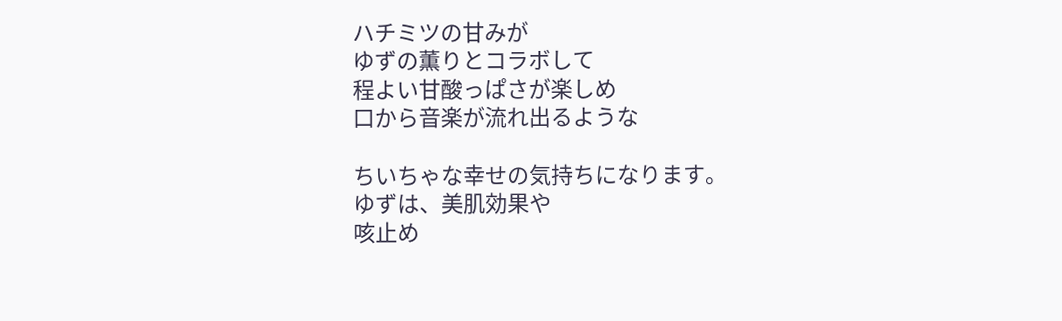ハチミツの甘みが
ゆずの薫りとコラボして
程よい甘酸っぱさが楽しめ
口から音楽が流れ出るような

ちいちゃな幸せの気持ちになります。
ゆずは、美肌効果や
咳止め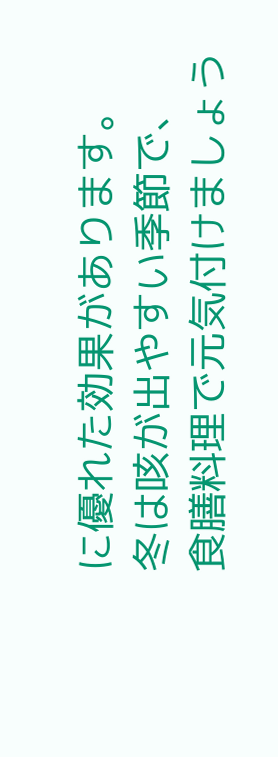に優れた効果があります。
冬は咳が出やすい季節で、
食膳料理で元気付けましょう